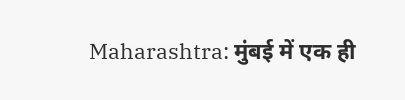Maharashtra: मुंबई में एक ही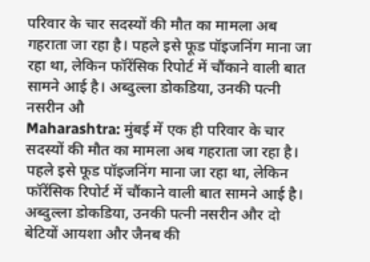परिवार के चार सदस्यों की मौत का मामला अब गहराता जा रहा है। पहले इसे फूड पॉइजनिंग माना जा रहा था, लेकिन फॉरेंसिक रिपोर्ट में चौंकाने वाली बात सामने आई है। अब्दुल्ला डोकडिया, उनकी पत्नी नसरीन औ
Maharashtra: मुंबई में एक ही परिवार के चार सदस्यों की मौत का मामला अब गहराता जा रहा है। पहले इसे फूड पॉइजनिंग माना जा रहा था, लेकिन फॉरेंसिक रिपोर्ट में चौंकाने वाली बात सामने आई है। अब्दुल्ला डोकडिया, उनकी पत्नी नसरीन और दो बेटियों आयशा और जैनब की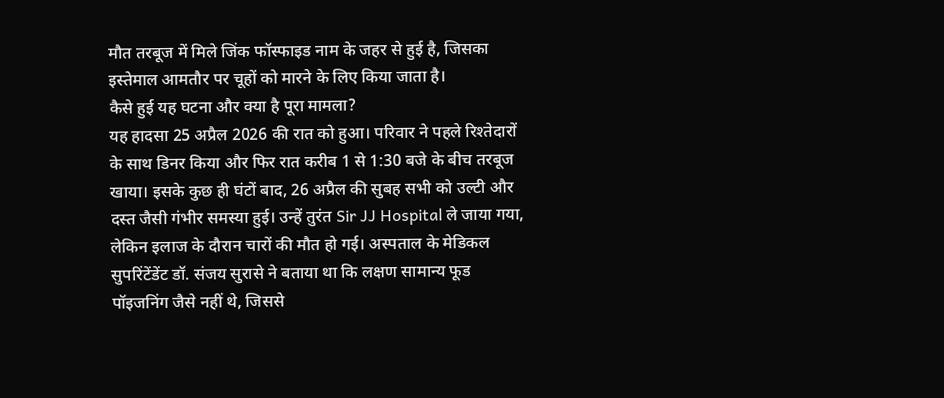मौत तरबूज में मिले जिंक फॉस्फाइड नाम के जहर से हुई है, जिसका इस्तेमाल आमतौर पर चूहों को मारने के लिए किया जाता है।
कैसे हुई यह घटना और क्या है पूरा मामला?
यह हादसा 25 अप्रैल 2026 की रात को हुआ। परिवार ने पहले रिश्तेदारों के साथ डिनर किया और फिर रात करीब 1 से 1:30 बजे के बीच तरबूज खाया। इसके कुछ ही घंटों बाद, 26 अप्रैल की सुबह सभी को उल्टी और दस्त जैसी गंभीर समस्या हुई। उन्हें तुरंत Sir JJ Hospital ले जाया गया, लेकिन इलाज के दौरान चारों की मौत हो गई। अस्पताल के मेडिकल सुपरिंटेंडेंट डॉ. संजय सुरासे ने बताया था कि लक्षण सामान्य फूड पॉइजनिंग जैसे नहीं थे, जिससे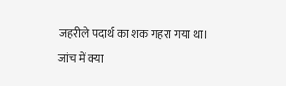जहरीले पदार्थ का शक गहरा गया था।
जांच में क्या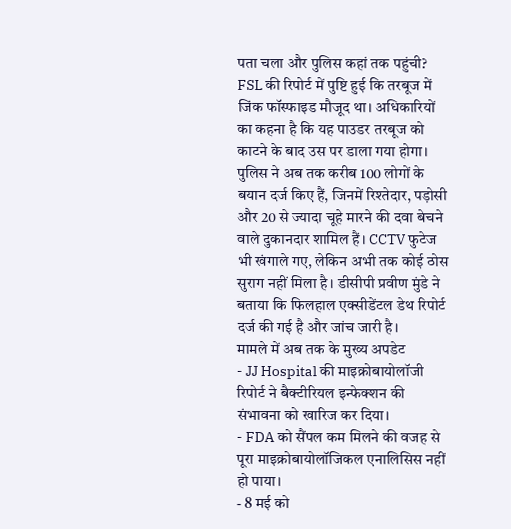पता चला और पुलिस कहां तक पहुंची?
FSL की रिपोर्ट में पुष्टि हुई कि तरबूज में जिंक फॉस्फाइड मौजूद था। अधिकारियों का कहना है कि यह पाउडर तरबूज को काटने के बाद उस पर डाला गया होगा। पुलिस ने अब तक करीब 100 लोगों के बयान दर्ज किए हैं, जिनमें रिश्तेदार, पड़ोसी और 20 से ज्यादा चूहे मारने की दवा बेचने वाले दुकानदार शामिल हैं। CCTV फुटेज भी खंगाले गए, लेकिन अभी तक कोई ठोस सुराग नहीं मिला है। डीसीपी प्रवीण मुंडे ने बताया कि फिलहाल एक्सीडेंटल डेथ रिपोर्ट दर्ज की गई है और जांच जारी है।
मामले में अब तक के मुख्य अपडेट
- JJ Hospital की माइक्रोबायोलॉजी रिपोर्ट ने बैक्टीरियल इन्फेक्शन की संभावना को खारिज कर दिया।
- FDA को सैंपल कम मिलने की वजह से पूरा माइक्रोबायोलॉजिकल एनालिसिस नहीं हो पाया।
- 8 मई को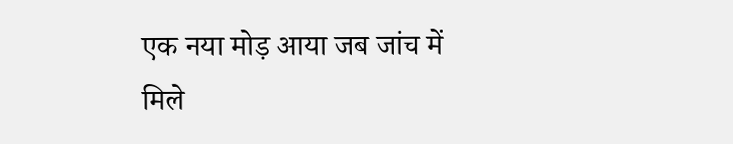एक नया मोड़ आया जब जांच में मिले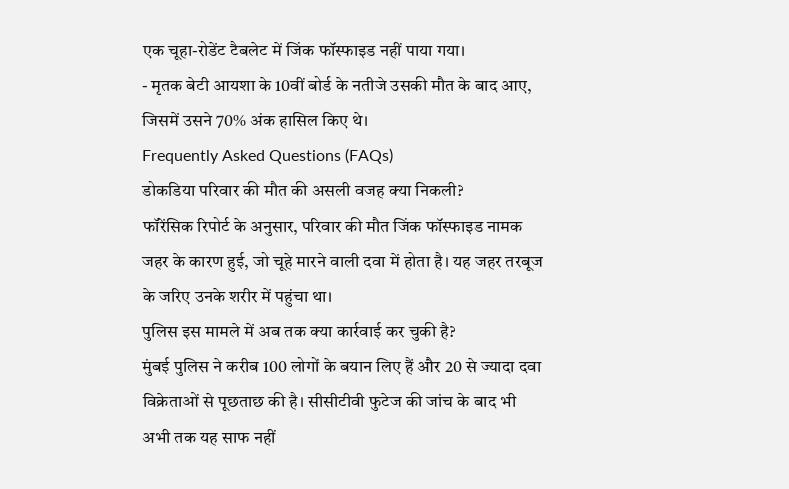एक चूहा-रोडेंट टैबलेट में जिंक फॉस्फाइड नहीं पाया गया।
- मृतक बेटी आयशा के 10वीं बोर्ड के नतीजे उसकी मौत के बाद आए, जिसमें उसने 70% अंक हासिल किए थे।
Frequently Asked Questions (FAQs)
डोकडिया परिवार की मौत की असली वजह क्या निकली?
फॉरेंसिक रिपोर्ट के अनुसार, परिवार की मौत जिंक फॉस्फाइड नामक जहर के कारण हुई, जो चूहे मारने वाली दवा में होता है। यह जहर तरबूज के जरिए उनके शरीर में पहुंचा था।
पुलिस इस मामले में अब तक क्या कार्रवाई कर चुकी है?
मुंबई पुलिस ने करीब 100 लोगों के बयान लिए हैं और 20 से ज्यादा दवा विक्रेताओं से पूछताछ की है। सीसीटीवी फुटेज की जांच के बाद भी अभी तक यह साफ नहीं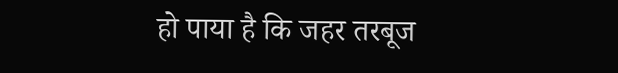हो पाया है कि जहर तरबूज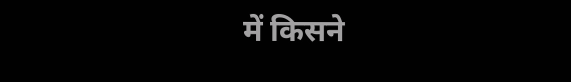में किसने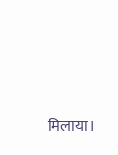मिलाया।